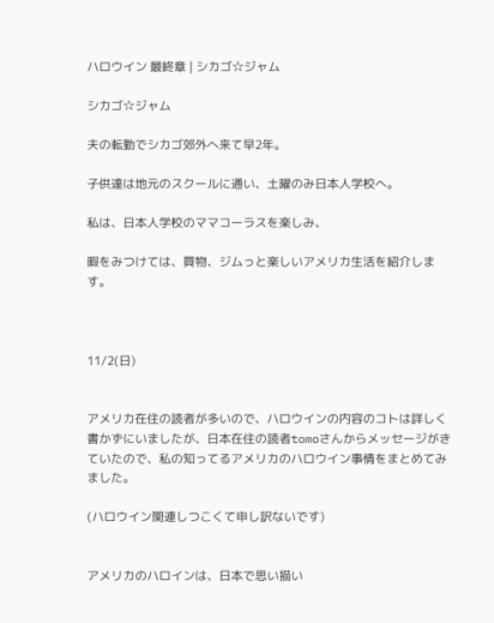ハロウイン 最終章 | シカゴ☆ジャム

シカゴ☆ジャム

夫の転勤でシカゴ郊外へ来て早2年。

子供達は地元のスクールに通い、土曜のみ日本人学校へ。

私は、日本人学校のママコーラスを楽しみ、

暇をみつけては、買物、ジムっと楽しいアメリカ生活を紹介します。



11/2(日)


アメリカ在住の読者が多いので、ハロウインの内容のコトは詳しく書かずにいましたが、日本在住の読者tomoさんからメッセージがきていたので、私の知ってるアメリカのハロウイン事情をまとめてみました。

(ハロウイン関連しつこくて申し訳ないです)


アメリカのハロインは、日本で思い描い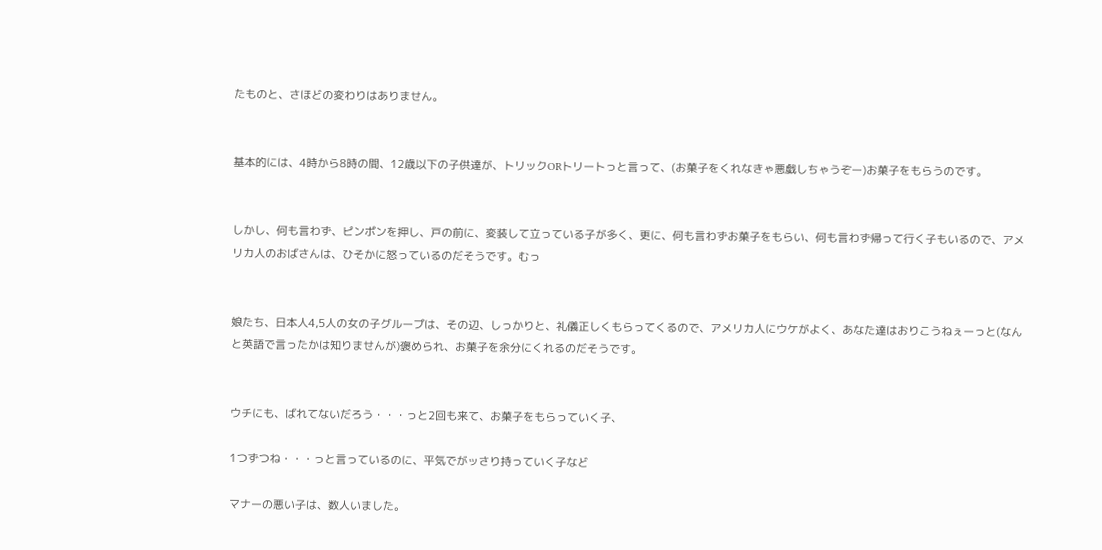たものと、さほどの変わりはありません。


基本的には、4時から8時の間、12歳以下の子供達が、トリックORトリートっと言って、(お菓子をくれなきゃ悪戯しちゃうぞー)お菓子をもらうのです。


しかし、何も言わず、ピンポンを押し、戸の前に、変装して立っている子が多く、更に、何も言わずお菓子をもらい、何も言わず帰って行く子もいるので、アメリカ人のおばさんは、ひそかに怒っているのだそうです。むっ


娘たち、日本人4,5人の女の子グループは、その辺、しっかりと、礼儀正しくもらってくるので、アメリカ人にウケがよく、あなた達はおりこうねぇーっと(なんと英語で言ったかは知りませんが)褒められ、お菓子を余分にくれるのだそうです。


ウチにも、ばれてないだろう・・・っと2回も来て、お菓子をもらっていく子、

1つずつね・・・っと言っているのに、平気でがッさり持っていく子など

マナーの悪い子は、数人いました。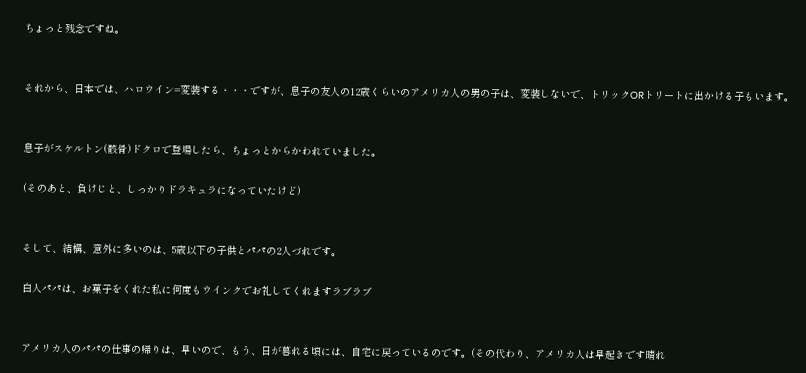ちょっと残念ですね。


それから、日本では、ハロウイン=変装する・・・ですが、息子の友人の12歳くらいのアメリカ人の男の子は、変装しないで、トリックORトリートに出かける子もいます。


息子がスケルトン(骸骨)ドクロで登場したら、ちょっとからかわれていました。

(そのあと、負けじと、しっかりドラキュラになっていたけど)


そして、結構、意外に多いのは、5歳以下の子供とパパの2人づれです。

白人パパは、お菓子をくれた私に何度もウインクでお礼してくれますラブラブ


アメリカ人のパパの仕事の帰りは、早いので、もう、日が暮れる頃には、自宅に戻っているのです。(その代わり、アメリカ人は早起きです晴れ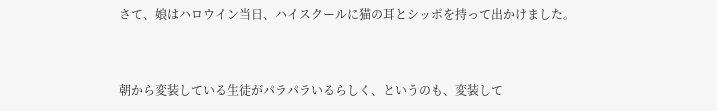さて、娘はハロウイン当日、ハイスクールに猫の耳とシッポを持って出かけました。


朝から変装している生徒がパラパラいるらしく、というのも、変装して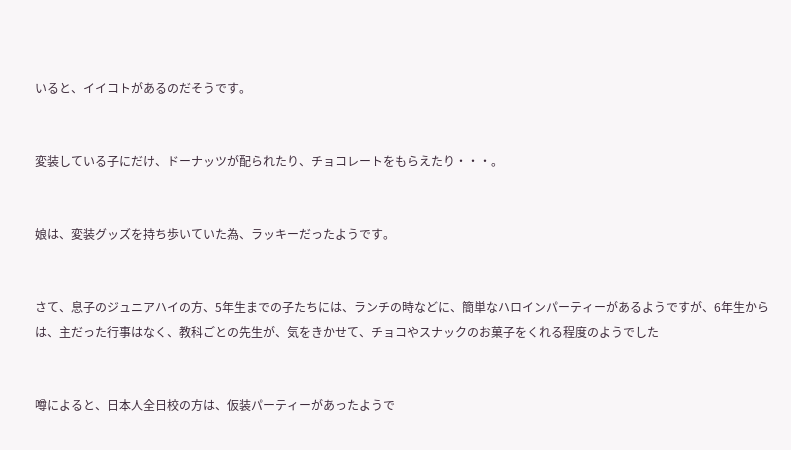いると、イイコトがあるのだそうです。


変装している子にだけ、ドーナッツが配られたり、チョコレートをもらえたり・・・。


娘は、変装グッズを持ち歩いていた為、ラッキーだったようです。


さて、息子のジュニアハイの方、5年生までの子たちには、ランチの時などに、簡単なハロインパーティーがあるようですが、6年生からは、主だった行事はなく、教科ごとの先生が、気をきかせて、チョコやスナックのお菓子をくれる程度のようでした


噂によると、日本人全日校の方は、仮装パーティーがあったようで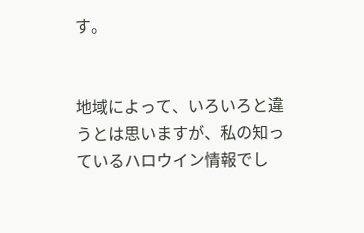す。


地域によって、いろいろと違うとは思いますが、私の知っているハロウイン情報でし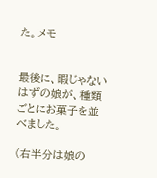た。メモ


最後に、暇じゃないはずの娘が、種類ごとにお菓子を並べました。

(右半分は娘の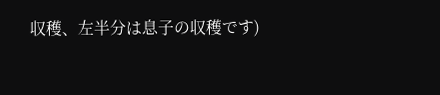収穫、左半分は息子の収穫です)